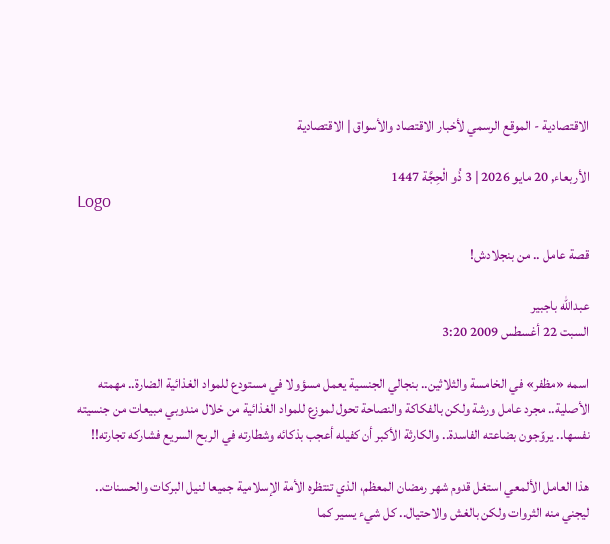الاقتصادية - الموقع الرسمي لأخبار الاقتصاد والأسواق | الاقتصادية

الأربعاء, 20 مايو 2026 | 3 ذُو الْحِجَّة 1447
Logo

قصة عامل .. من بنجلادش!

عبدالله باجبير
السبت 22 أغسطس 2009 3:20

اسمه «مظفر» في الخامسة والثلاثين.. بنجالي الجنسية يعمل مسؤولا في مستودع للمواد الغذائية الضارة.. مهمته الأصلية.. مجرد عامل ورشة ولكن بالفكاكة والنصاحة تحول لموزع للمواد الغذائية من خلال مندوبي مبيعات من جنسيته نفسها.. يروّجون بضاعته الفاسدة.. والكارثة الأكبر أن كفيله أعجب بذكائه وشطارته في الربح السريع فشاركه تجارته!!

هذا العامل الألمعي استغل قدوم شهر رمضان المعظم، الذي تنتظره الأمة الإسلامية جميعا لنيل البركات والحسنات.. ليجني منه الثروات ولكن بالغش والاحتيال.. كل شيء يسير كما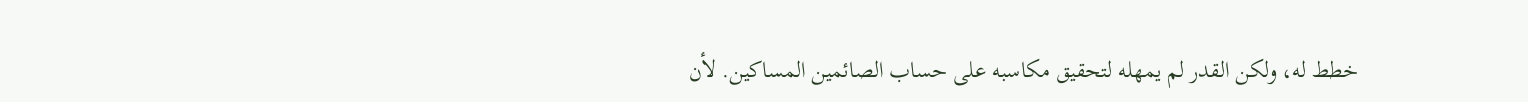خطط له، ولكن القدر لم يمهله لتحقيق مكاسبه على حساب الصائمين المساكين. لأن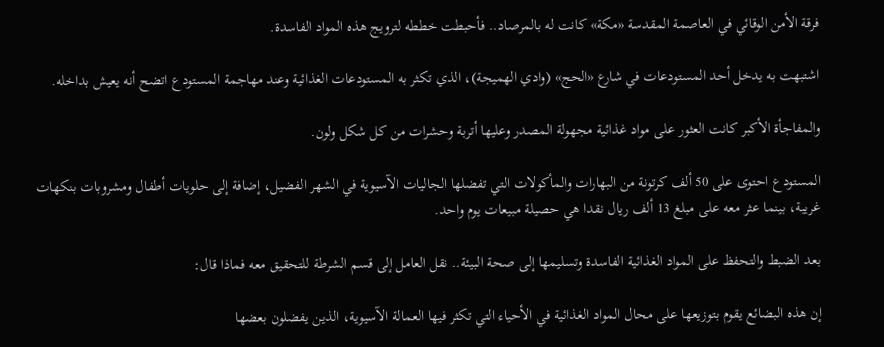فرقة الأمن الوقائي في العاصمة المقدسة «مكة» كانت له بالمرصاد.. فأحبطت خططه لترويج هذه المواد الفاسدة.

اشتبهت به يدخل أحد المستودعات في شارع «الحج» (وادي الهميجة)، الذي تكثر به المستودعات الغذائية وعند مهاجمة المستودع اتضح أنه يعيش بداخله.

والمفاجأة الأكبر كانت العثور على مواد غذائية مجهولة المصدر وعليها أتربة وحشرات من كل شكل ولون.

المستودع احتوى على 50 ألف كرتونة من البهارات والمأكولات التي تفضلها الجاليات الآسيوية في الشهر الفضيل، إضافة إلى حلويات أطفال ومشروبات بنكهات غريبة، بينما عثر معه على مبلغ 13 ألف ريال نقدا هي حصيلة مبيعات يوم واحد.

بعد الضبط والتحفظ على المواد الغذائية الفاسدة وتسليمها إلى صحة البيئة.. نقل العامل إلى قسم الشرطة للتحقيق معه فماذا قال:

إن هذه البضائع يقوم بتوزيعها على محال المواد الغذائية في الأحياء التي تكثر فيها العمالة الآسيوية، الذين يفضلون بعضها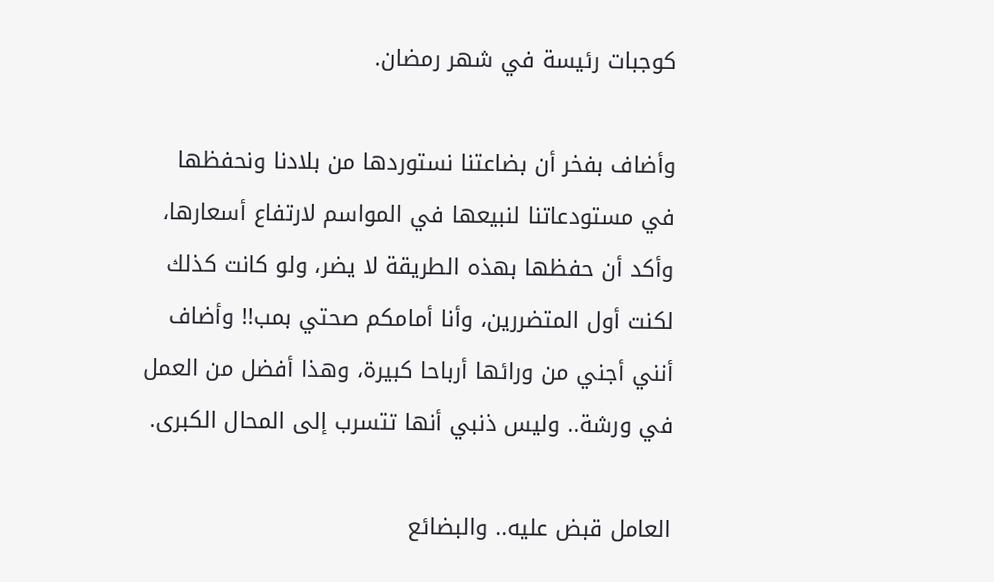كوجبات رئيسة في شهر رمضان.

وأضاف بفخر أن بضاعتنا نستوردها من بلادنا ونحفظها في مستودعاتنا لنبيعها في المواسم لارتفاع أسعارها، وأكد أن حفظها بهذه الطريقة لا يضر، ولو كانت كذلك لكنت أول المتضررين، وأنا أمامكم صحتي بمب!! وأضاف أنني أجني من ورائها أرباحا كبيرة، وهذا أفضل من العمل في ورشة.. وليس ذنبي أنها تتسرب إلى المحال الكبرى.

العامل قبض عليه.. والبضائع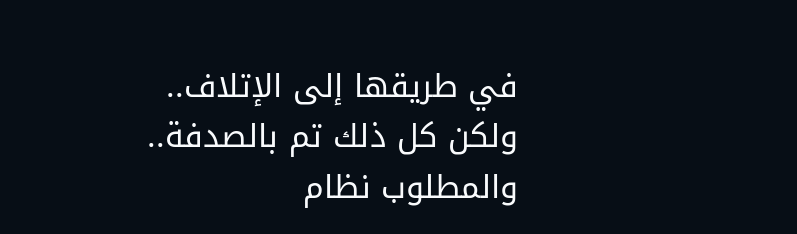في طريقها إلى الإتلاف.. ولكن كل ذلك تم بالصدفة.. والمطلوب نظام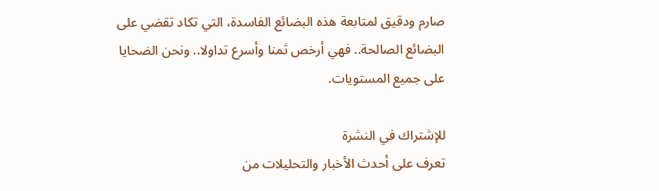صارم ودقيق لمتابعة هذه البضائع الفاسدة، التي تكاد تقضي على البضائع الصالحة.. فهي أرخص ثمنا وأسرع تداولا.. ونحن الضحايا على جميع المستويات.

للإشتراك في النشرة
تعرف على أحدث الأخبار والتحليلات من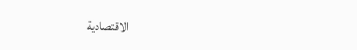الاقتصادية